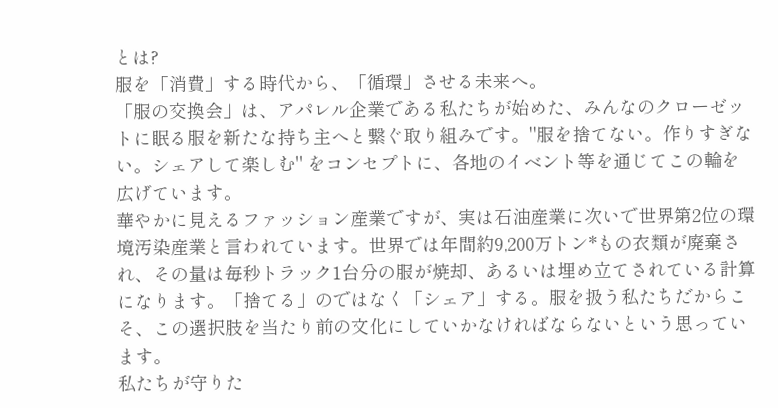とは?
服を「消費」する時代から、「循環」させる未来へ。
「服の交換会」は、アパレル企業である私たちが始めた、みんなのクローゼットに眠る服を新たな持ち主へと繋ぐ取り組みです。"服を捨てない。作りすぎない。シェアして楽しむ" をコンセプトに、各地のイベント等を通じてこの輪を広げています。
華やかに見えるファッション産業ですが、実は石油産業に次いで世界第2位の環境汚染産業と言われています。世界では年間約9,200万トン*もの衣類が廃棄され、その量は毎秒トラック1台分の服が焼却、あるいは埋め立てされている計算になります。「捨てる」のではなく「シェア」する。服を扱う私たちだからこそ、この選択肢を当たり前の文化にしていかなければならないという思っています。
私たちが守りた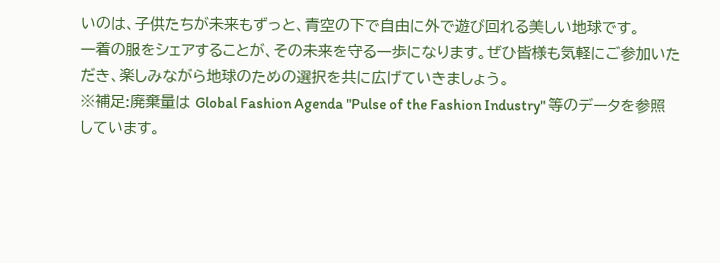いのは、子供たちが未来もずっと、青空の下で自由に外で遊び回れる美しい地球です。
一着の服をシェアすることが、その未来を守る一歩になります。ぜひ皆様も気軽にご参加いただき、楽しみながら地球のための選択を共に広げていきましょう。
※補足:廃棄量は Global Fashion Agenda "Pulse of the Fashion Industry" 等のデータを参照しています。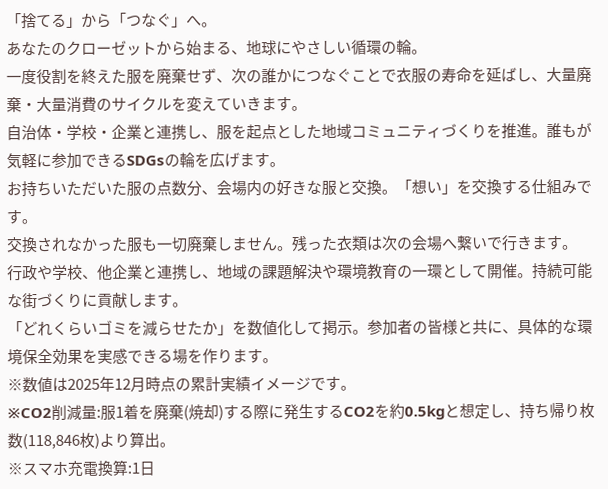「捨てる」から「つなぐ」へ。
あなたのクローゼットから始まる、地球にやさしい循環の輪。
一度役割を終えた服を廃棄せず、次の誰かにつなぐことで衣服の寿命を延ばし、大量廃棄・大量消費のサイクルを変えていきます。
自治体・学校・企業と連携し、服を起点とした地域コミュニティづくりを推進。誰もが気軽に参加できるSDGsの輪を広げます。
お持ちいただいた服の点数分、会場内の好きな服と交換。「想い」を交換する仕組みです。
交換されなかった服も一切廃棄しません。残った衣類は次の会場へ繋いで行きます。
行政や学校、他企業と連携し、地域の課題解決や環境教育の一環として開催。持続可能な街づくりに貢献します。
「どれくらいゴミを減らせたか」を数値化して掲示。参加者の皆様と共に、具体的な環境保全効果を実感できる場を作ります。
※数値は2025年12月時点の累計実績イメージです。
※CO2削減量:服1着を廃棄(焼却)する際に発生するCO2を約0.5kgと想定し、持ち帰り枚数(118,846枚)より算出。
※スマホ充電換算:1日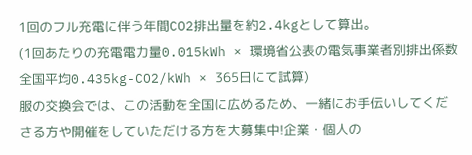1回のフル充電に伴う年間CO2排出量を約2.4kgとして算出。
(1回あたりの充電電力量0.015kWh × 環境省公表の電気事業者別排出係数 全国平均0.435kg-CO2/kWh × 365日にて試算)
服の交換会では、この活動を全国に広めるため、一緒にお手伝いしてくださる方や開催をしていただける方を大募集中!企業・個人の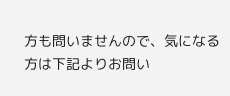方も問いませんので、気になる方は下記よりお問い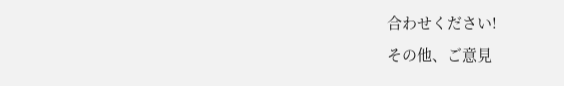合わせください!
その他、ご意見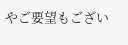やご要望もござい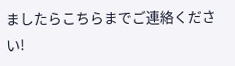ましたらこちらまでご連絡ください!